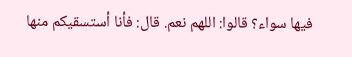فيها سواء؟ قالوا: اللهم نعم. قال: فأنا أستسقيكم منها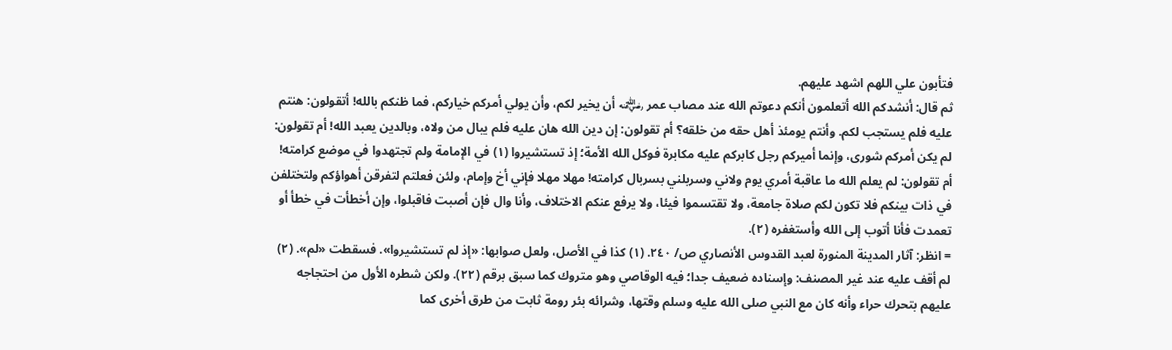فتأبون علي اللهم اشهد عليهم.
ثم قال: أنشدكم الله أتعلمون أنكم دعوتم الله عند مصاب عمر ﵁ أن يخير لكم، وأن يولي أمركم خياركم، فما ظنكم بالله! أتقولون: هنتم عليه فلم يستجب لكم. وأنتم يومئذ أهل حقه من خلقه؟ أم تقولون: إن دين الله هان عليه فلم يبال من ولاه، وبالدين يعبد الله! أم تقولون: لم يكن أمركم شورى، وإنما أميركم رجل كابركم عليه مكابرة فوكل الله الأمة؛ إذ تستشيروا (١) في الإمامة ولم تجتهدوا في موضع كرامته! أم تقولون: لم يعلم الله ما عاقبة أمري يوم ولاني وسربلني بسربال كرامته! مهلا مهلا فإني أخ وإمام، ولئن فعلتم لتفرقن أهواؤكم ولتختلفن في ذات بينكم فلا تكون لكم صلاة جامعة، ولا تقتسموا فيئا، ولا يرفع عنكم الاختلاف، وأنا وال فإن أصبت فاقبلوا، وإن أخطأت في خطأ أو تعمدت فأنا أتوب إلى الله وأستغفره (٢).
= انظر: آثار المدينة المنورة لعبد القدوس الأنصاري ص/ ٢٤٠. (١) كذا في الأصل، ولعل صوابها: «إذ لم تستشيروا». فسقطت «لم». (٢) لم أقف عليه عند غير المصنف: وإسناده ضعيف جدا؛ فيه الوقاصي وهو متروك كما سبق برقم (٢٢). ولكن شطره الأول من احتجاجه عليهم بتحرك حراء وأنه كان مع النبي صلى الله عليه وسلم وقتها، وشرائه بئر رومة ثابت من طرق أخرى كما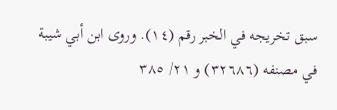سبق تخريجه في الخبر رقم (١٤). وروى ابن أبي شيبة في مصنفه (٣٢٦٨٦) و ٢١/ ٣٨٥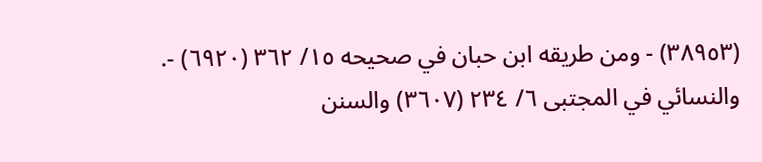(٣٨٩٥٣) - ومن طريقه ابن حبان في صحيحه ١٥/ ٣٦٢ (٦٩٢٠) -. والنسائي في المجتبى ٦/ ٢٣٤ (٣٦٠٧) والسنن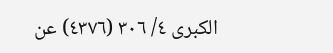الكبرى ٤/ ٣٠٦ (٤٣٧٦) عن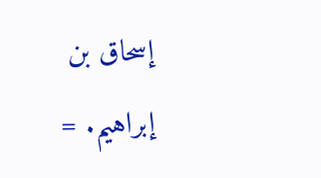إسحاق بن إبراهيم. =